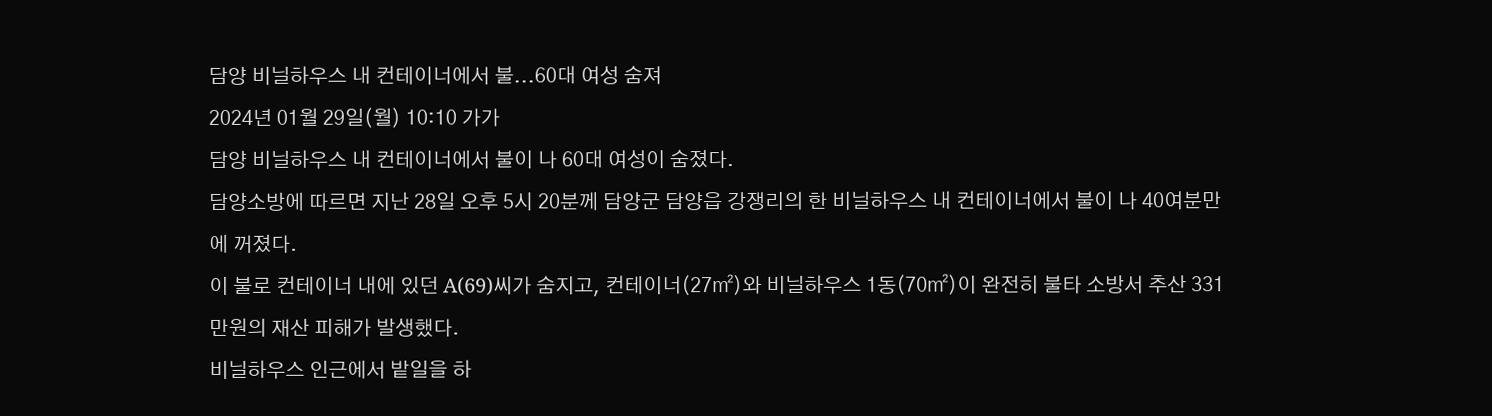담양 비닐하우스 내 컨테이너에서 불...60대 여성 숨져
2024년 01월 29일(월) 10:10 가가
담양 비닐하우스 내 컨테이너에서 불이 나 60대 여성이 숨졌다.
담양소방에 따르면 지난 28일 오후 5시 20분께 담양군 담양읍 강쟁리의 한 비닐하우스 내 컨테이너에서 불이 나 40여분만에 꺼졌다.
이 불로 컨테이너 내에 있던 A(69)씨가 숨지고, 컨테이너(27㎡)와 비닐하우스 1동(70㎡)이 완전히 불타 소방서 추산 331만원의 재산 피해가 발생했다.
비닐하우스 인근에서 밭일을 하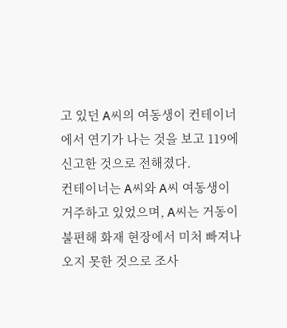고 있던 A씨의 여동생이 컨테이너에서 연기가 나는 것을 보고 119에 신고한 것으로 전해졌다.
컨테이너는 A씨와 A씨 여동생이 거주하고 있었으며, A씨는 거동이 불편해 화재 현장에서 미처 빠져나오지 못한 것으로 조사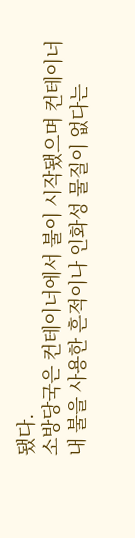됐다.
소방당국은 컨테이너에서 불이 시작됐으며 컨테이너 내 불을 사용한 흔적이나 인화성 물질이 없다는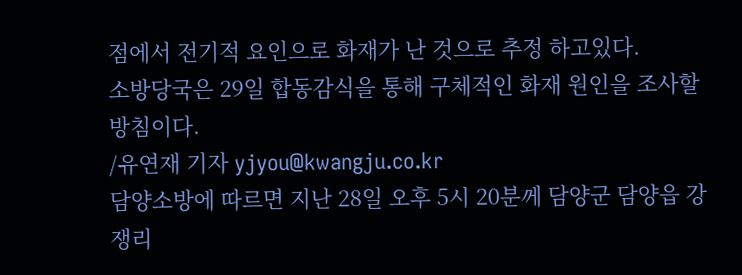점에서 전기적 요인으로 화재가 난 것으로 추정 하고있다.
소방당국은 29일 합동감식을 통해 구체적인 화재 원인을 조사할 방침이다.
/유연재 기자 yjyou@kwangju.co.kr
담양소방에 따르면 지난 28일 오후 5시 20분께 담양군 담양읍 강쟁리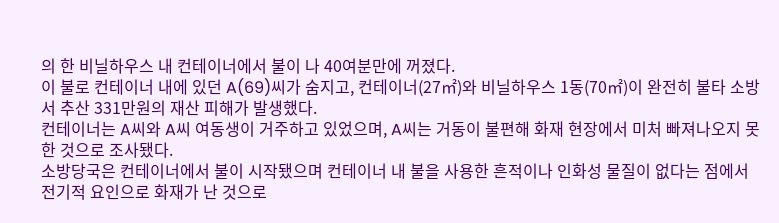의 한 비닐하우스 내 컨테이너에서 불이 나 40여분만에 꺼졌다.
이 불로 컨테이너 내에 있던 A(69)씨가 숨지고, 컨테이너(27㎡)와 비닐하우스 1동(70㎡)이 완전히 불타 소방서 추산 331만원의 재산 피해가 발생했다.
컨테이너는 A씨와 A씨 여동생이 거주하고 있었으며, A씨는 거동이 불편해 화재 현장에서 미처 빠져나오지 못한 것으로 조사됐다.
소방당국은 컨테이너에서 불이 시작됐으며 컨테이너 내 불을 사용한 흔적이나 인화성 물질이 없다는 점에서 전기적 요인으로 화재가 난 것으로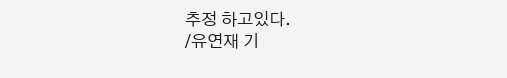추정 하고있다.
/유연재 기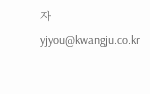자 yjyou@kwangju.co.kr